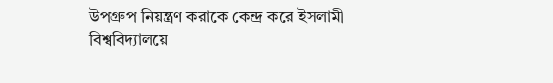উপগ্রুপ নিয়ন্ত্রণ করাকে কেন্দ্র করে ইসলামী বিশ্ববিদ্যালয়ে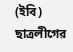(ইবি) ছাত্রলীগের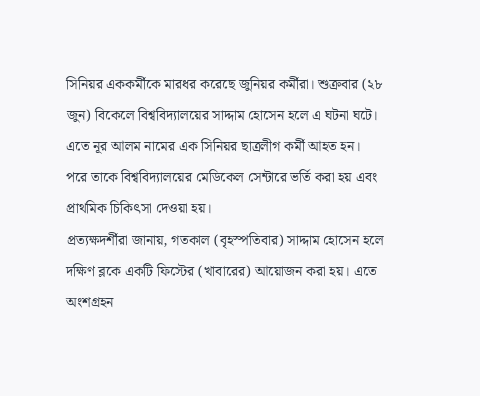সিনিয়র এককর্মীকে মারধর করেছে জুনিয়র কর্মীরা। শুক্রবার (২৮ জুন) বিকেলে বিশ্ববিদ্যালয়ের সাদ্দাম হোসেন হলে এ ঘটনা ঘটে। এতে নূর আলম নামের এক সিনিয়র ছাত্রলীগ কর্মী আহত হন। পরে তাকে বিশ্ববিদ্যালয়ের মেডিকেল সেন্টারে ভর্তি করা হয় এবং প্রাথমিক চিকিৎসা দেওয়া হয়।
প্রত্যক্ষদর্শীরা জানায়, গতকাল (বৃহস্পতিবার) সাদ্দাম হোসেন হলে দক্ষিণ ব্লকে একটি ফিস্টের (খাবারের) আয়োজন করা হয়। এতে অংশগ্রহন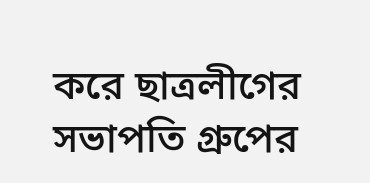করে ছাত্রলীগের সভাপতি গ্রুপের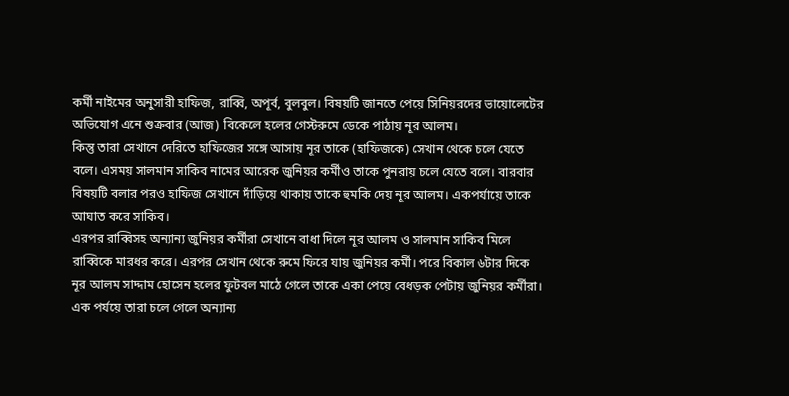কর্মী নাইমের অনুসারী হাফিজ, রাব্বি, অপূর্ব, বুলবুল। বিষয়টি জানতে পেয়ে সিনিয়রদের ভায়োলেটের অভিযোগ এনে শুক্রবার (আজ) বিকেলে হলের গেস্টরুমে ডেকে পাঠায় নূর আলম।
কিন্তু তারা সেখানে দেরিতে হাফিজের সঙ্গে আসায় নূর তাকে (হাফিজকে) সেখান থেকে চলে যেতে বলে। এসময় সালমান সাকিব নামের আরেক জুনিয়র কর্মীও তাকে পুনরায় চলে যেতে বলে। বারবার বিষয়টি বলার পরও হাফিজ সেখানে দাঁড়িয়ে থাকায় তাকে হুমকি দেয় নূর আলম। একপর্যায়ে তাকে আঘাত করে সাকিব।
এরপর রাব্বিসহ অন্যান্য জুনিয়র কর্মীরা সেখানে বাধা দিলে নূর আলম ও সালমান সাকিব মিলে রাব্বিকে মারধর করে। এরপর সেখান থেকে রুমে ফিরে যায় জুনিয়র কর্মী। পরে বিকাল ৬টার দিকে নূর আলম সাদ্দাম হোসেন হলের ফুটবল মাঠে গেলে তাকে একা পেয়ে বেধড়ক পেটায় জুনিয়র কর্মীরা। এক পর্যয়ে তারা চলে গেলে অন্যান্য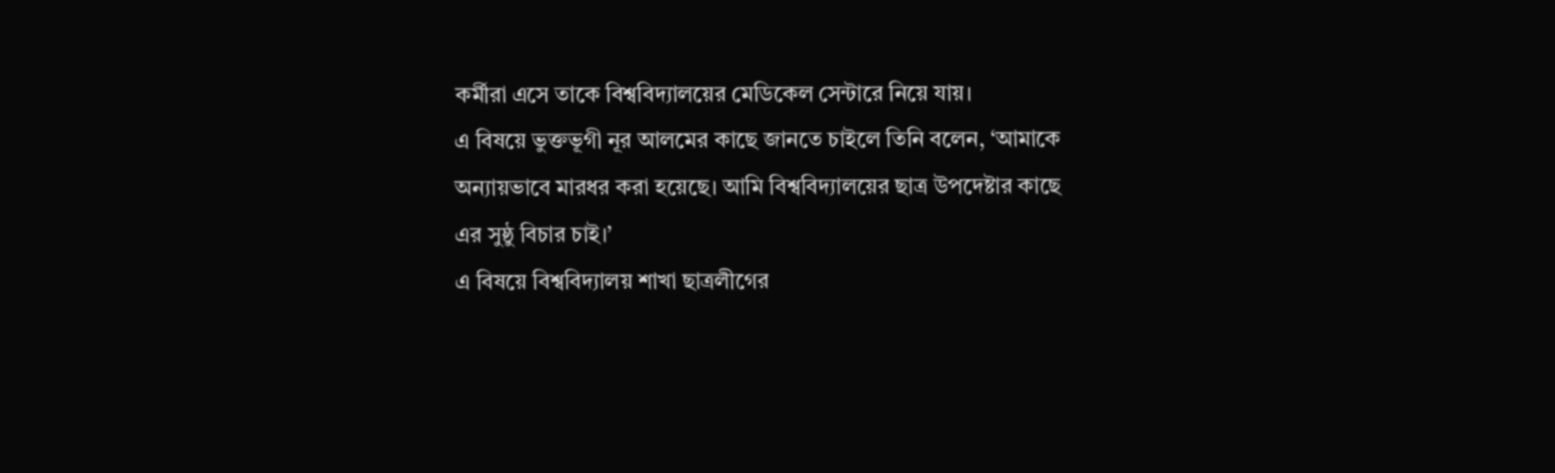কর্মীরা এসে তাকে বিশ্ববিদ্যালয়ের মেডিকেল সেন্টারে নিয়ে যায়।
এ বিষয়ে ভুক্তভূগী নূর আলমের কাছে জানতে চাইলে তিনি বলেন, ‘আমাকে অন্যায়ভাবে মারধর করা হয়েছে। আমি বিশ্ববিদ্যালয়ের ছাত্র উপদেষ্টার কাছে এর সুষ্ঠু বিচার চাই।’
এ বিষয়ে বিশ্ববিদ্যালয় শাখা ছাত্রলীগের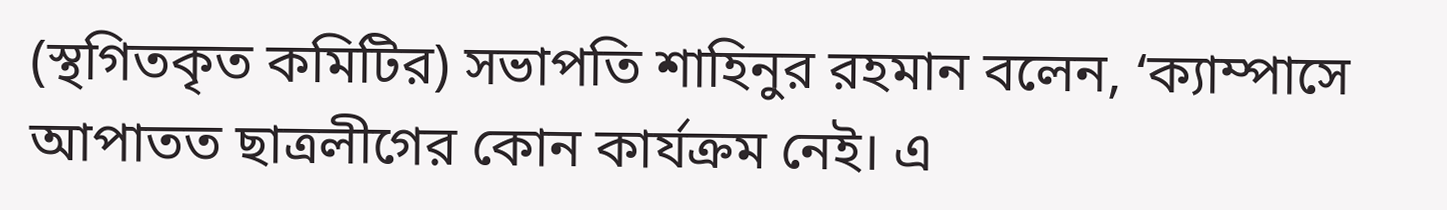(স্থগিতকৃত কমিটির) সভাপতি শাহিনুর রহমান বলেন, ‘ক্যাম্পাসে আপাতত ছাত্রলীগের কোন কার্যক্রম নেই। এ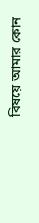বিষয়ে আমার কোন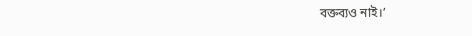বক্তব্যও নাই।’